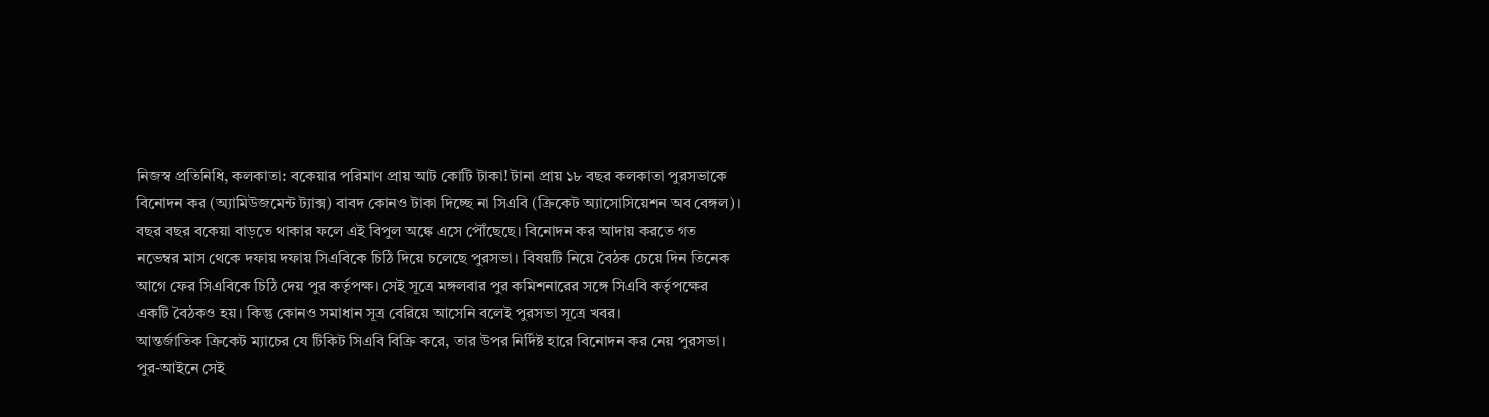নিজস্ব প্রতিনিধি, কলকাতা: বকেয়ার পরিমাণ প্রায় আট কোটি টাকা! টানা প্রায় ১৮ বছর কলকাতা পুরসভাকে বিনোদন কর (অ্যামিউজমেন্ট ট্যাক্স) বাবদ কোনও টাকা দিচ্ছে না সিএবি (ক্রিকেট অ্যাসোসিয়েশন অব বেঙ্গল)। বছর বছর বকেয়া বাড়তে থাকার ফলে এই বিপুল অঙ্কে এসে পৌঁছেছে। বিনোদন কর আদায় করতে গত নভেম্বর মাস থেকে দফায় দফায় সিএবিকে চিঠি দিয়ে চলেছে পুরসভা। বিষয়টি নিয়ে বৈঠক চেয়ে দিন তিনেক আগে ফের সিএবিকে চিঠি দেয় পুর কর্তৃপক্ষ। সেই সূত্রে মঙ্গলবার পুর কমিশনারের সঙ্গে সিএবি কর্তৃপক্ষের একটি বৈঠকও হয়। কিন্তু কোনও সমাধান সূত্র বেরিয়ে আসেনি বলেই পুরসভা সূত্রে খবর।
আন্তর্জাতিক ক্রিকেট ম্যাচের যে টিকিট সিএবি বিক্রি করে, তার উপর নির্দিষ্ট হারে বিনোদন কর নেয় পুরসভা। পুর-আইনে সেই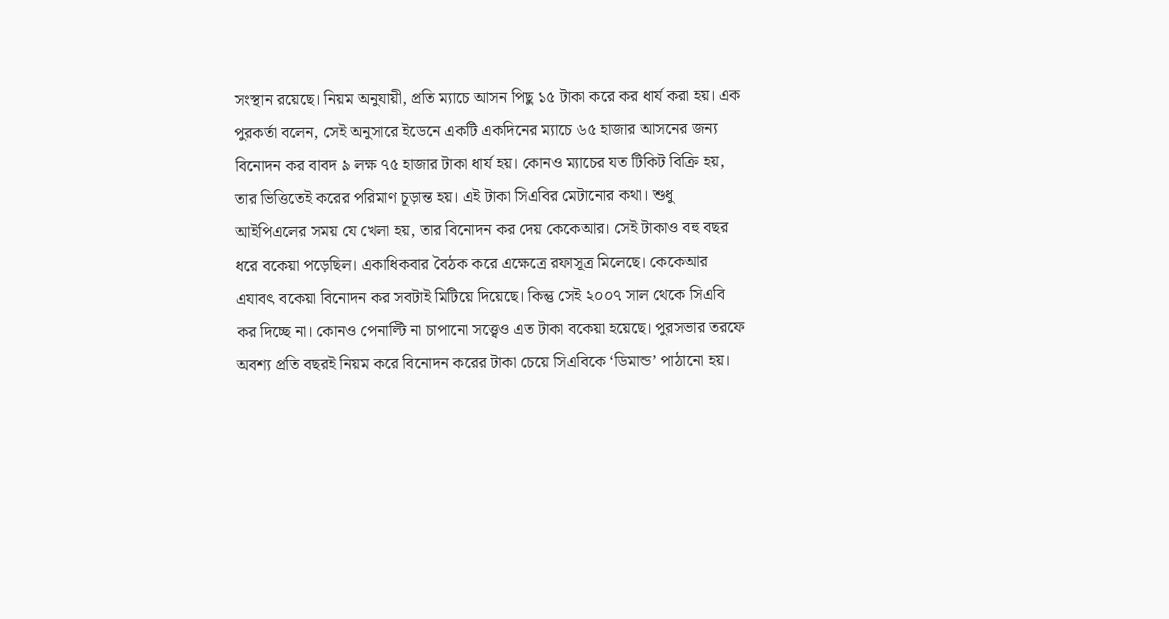সংস্থান রয়েছে। নিয়ম অনুযায়ী, প্রতি ম্যাচে আসন পিছু ১৫ টাকা করে কর ধার্য করা হয়। এক পুরকর্তা বলেন, সেই অনুসারে ইডেনে একটি একদিনের ম্যাচে ৬৫ হাজার আসনের জন্য বিনোদন কর বাবদ ৯ লক্ষ ৭৫ হাজার টাকা ধার্য হয়। কোনও ম্যাচের যত টিকিট বিক্রি হয়, তার ভিত্তিতেই করের পরিমাণ চূড়ান্ত হয়। এই টাকা সিএবির মেটানোর কথা। শুধু আইপিএলের সময় যে খেলা হয়, তার বিনোদন কর দেয় কেকেআর। সেই টাকাও বহু বছর ধরে বকেয়া পড়েছিল। একাধিকবার বৈঠক করে এক্ষেত্রে রফাসূত্র মিলেছে। কেকেআর এযাবৎ বকেয়া বিনোদন কর সবটাই মিটিয়ে দিয়েছে। কিন্তু সেই ২০০৭ সাল থেকে সিএবি কর দিচ্ছে না। কোনও পেনাল্টি না চাপানো সত্ত্বেও এত টাকা বকেয়া হয়েছে। পুরসভার তরফে অবশ্য প্রতি বছরই নিয়ম করে বিনোদন করের টাকা চেয়ে সিএবিকে ‘ডিমান্ড’ পাঠানো হয়।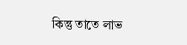কিন্তু তাতে লাভ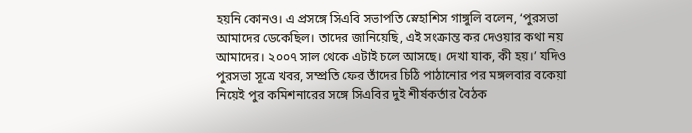হয়নি কোনও। এ প্রসঙ্গে সিএবি সভাপতি স্নেহাশিস গাঙ্গুলি বলেন, ‘পুরসভা আমাদের ডেকেছিল। তাদের জানিয়েছি, এই সংক্রান্ত কর দেওয়ার কথা নয় আমাদের। ২০০৭ সাল থেকে এটাই চলে আসছে। দেখা যাক, কী হয়।’ যদিও পুরসভা সূত্রে খবর, সম্প্রতি ফের তাঁদের চিঠি পাঠানোর পর মঙ্গলবার বকেয়া নিয়েই পুর কমিশনারের সঙ্গে সিএবির দুই শীর্ষকর্তার বৈঠক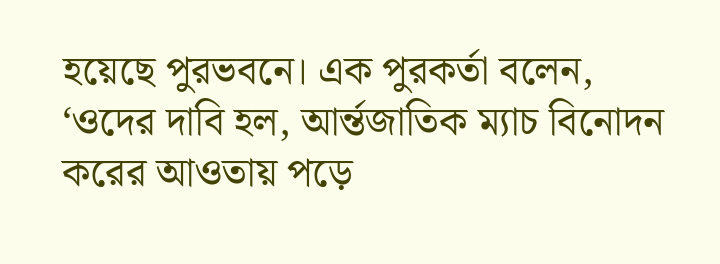হয়েছে পুরভবনে। এক পুরকর্তা বলেন, ‘ওদের দাবি হল, আর্ন্তজাতিক ম্যাচ বিনোদন করের আওতায় পড়ে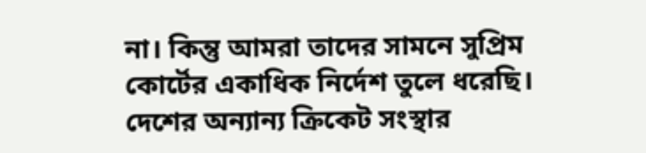না। কিন্তু আমরা তাদের সামনে সুপ্রিম কোর্টের একাধিক নির্দেশ তুলে ধরেছি। দেশের অন্যান্য ক্রিকেট সংস্থার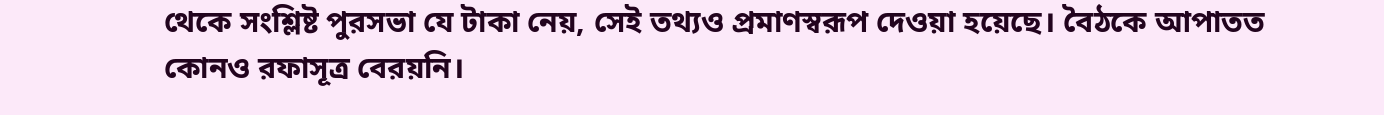থেকে সংশ্লিষ্ট পুরসভা যে টাকা নেয়, সেই তথ্যও প্রমাণস্বরূপ দেওয়া হয়েছে। বৈঠকে আপাতত কোনও রফাসূত্র বেরয়নি।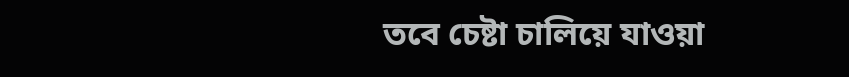তবে চেষ্টা চালিয়ে যাওয়া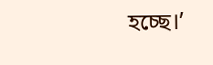হচ্ছে।’